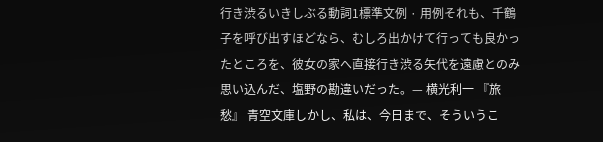行き渋るいきしぶる動詞1標準文例 · 用例それも、千鶴子を呼び出すほどなら、むしろ出かけて行っても良かったところを、彼女の家へ直接行き渋る矢代を遠慮とのみ思い込んだ、塩野の勘違いだった。— 横光利一 『旅愁』 青空文庫しかし、私は、今日まで、そういうこ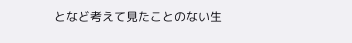となど考えて見たことのない生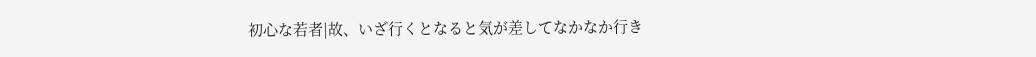初心な若者|故、いざ行くとなると気が差してなかなか行き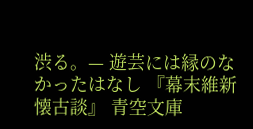渋る。— 遊芸には縁のなかったはなし 『幕末維新懐古談』 青空文庫